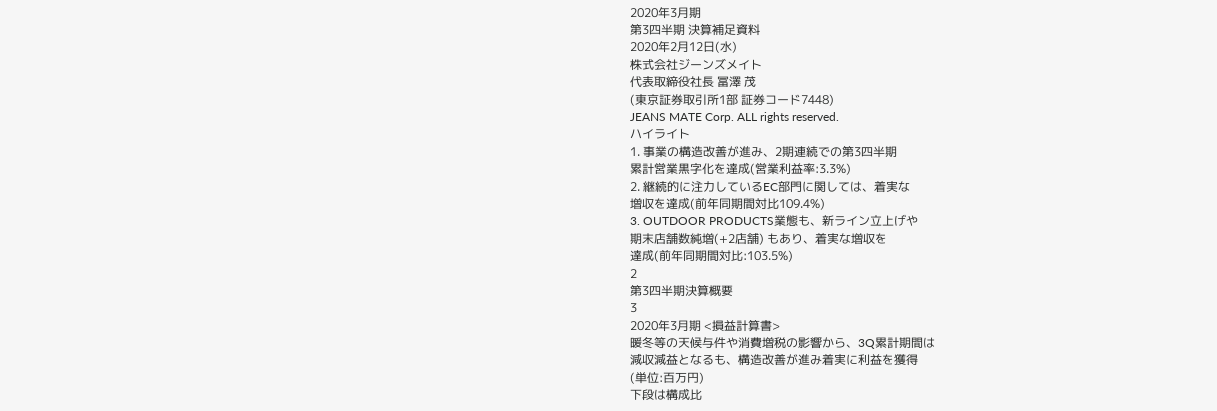2020年3月期
第3四半期 決算補足資料
2020年2月12日(水)
株式会社ジーンズメイト
代表取締役社長 冨澤 茂
(東京証券取引所1部 証券コード7448)
JEANS MATE Corp. ALL rights reserved.
ハイライト
1. 事業の構造改善が進み、2期連続での第3四半期
累計営業黒字化を達成(営業利益率:3.3%)
2. 継続的に注力しているEC部門に関しては、着実な
増収を達成(前年同期間対比109.4%)
3. OUTDOOR PRODUCTS業態も、新ライン立上げや
期末店舗数純増(+2店舗) もあり、着実な増収を
達成(前年同期間対比:103.5%)
2
第3四半期決算概要
3
2020年3月期 <損益計算書>
暖冬等の天候与件や消費増税の影響から、3Q累計期間は
減収減益となるも、構造改善が進み着実に利益を獲得
(単位:百万円)
下段は構成比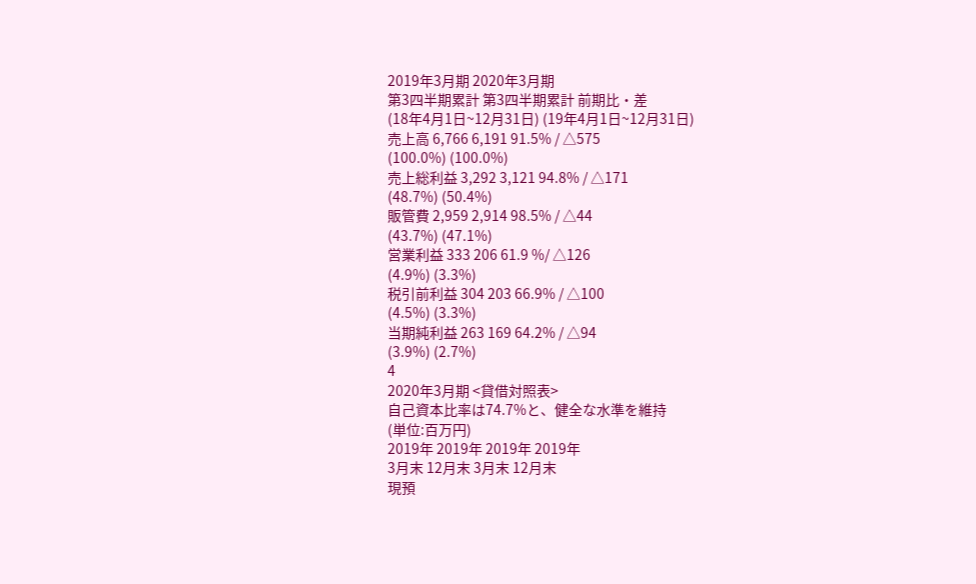2019年3月期 2020年3月期
第3四半期累計 第3四半期累計 前期比・差
(18年4月1日~12月31日) (19年4月1日~12月31日)
売上高 6,766 6,191 91.5% / △575
(100.0%) (100.0%)
売上総利益 3,292 3,121 94.8% / △171
(48.7%) (50.4%)
販管費 2,959 2,914 98.5% / △44
(43.7%) (47.1%)
営業利益 333 206 61.9 %/ △126
(4.9%) (3.3%)
税引前利益 304 203 66.9% / △100
(4.5%) (3.3%)
当期純利益 263 169 64.2% / △94
(3.9%) (2.7%)
4
2020年3月期 <貸借対照表>
自己資本比率は74.7%と、健全な水準を維持
(単位:百万円)
2019年 2019年 2019年 2019年
3月末 12月末 3月末 12月末
現預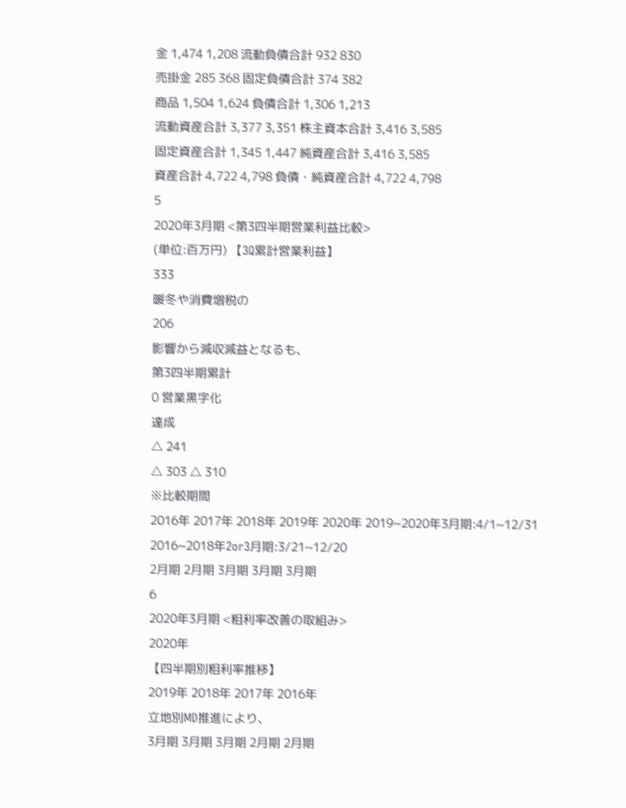金 1,474 1,208 流動負債合計 932 830
売掛金 285 368 固定負債合計 374 382
商品 1,504 1,624 負債合計 1,306 1,213
流動資産合計 3,377 3,351 株主資本合計 3,416 3,585
固定資産合計 1,345 1,447 純資産合計 3,416 3,585
資産合計 4,722 4,798 負債・純資産合計 4,722 4,798
5
2020年3月期 <第3四半期営業利益比較>
(単位:百万円) 【3Q累計営業利益】
333
暖冬や消費増税の
206
影響から減収減益となるも、
第3四半期累計
0 営業黒字化
達成
△ 241
△ 303 △ 310
※比較期間
2016年 2017年 2018年 2019年 2020年 2019~2020年3月期:4/1~12/31
2016~2018年2or3月期:3/21~12/20
2月期 2月期 3月期 3月期 3月期
6
2020年3月期 <粗利率改善の取組み>
2020年
【四半期別粗利率推移】
2019年 2018年 2017年 2016年
立地別MD推進により、
3月期 3月期 3月期 2月期 2月期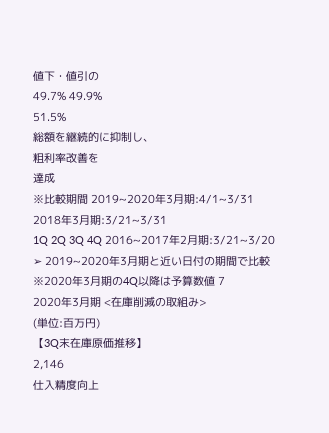値下・値引の
49.7% 49.9%
51.5%
総額を継続的に抑制し、
粗利率改善を
達成
※比較期間 2019~2020年3月期:4/1~3/31
2018年3月期:3/21~3/31
1Q 2Q 3Q 4Q 2016~2017年2月期:3/21~3/20
➢ 2019~2020年3月期と近い日付の期間で比較
※2020年3月期の4Q以降は予算数値 7
2020年3月期 <在庫削減の取組み>
(単位:百万円)
【3Q末在庫原価推移】
2,146
仕入精度向上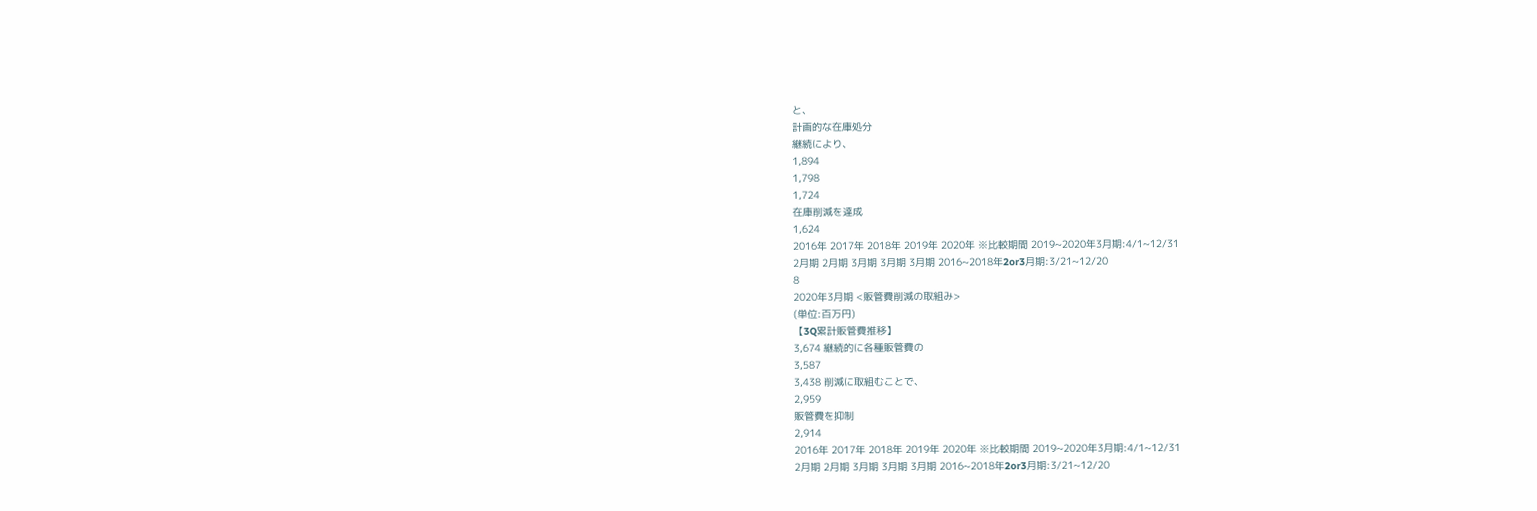と、
計画的な在庫処分
継続により、
1,894
1,798
1,724
在庫削減を達成
1,624
2016年 2017年 2018年 2019年 2020年 ※比較期間 2019~2020年3月期:4/1~12/31
2月期 2月期 3月期 3月期 3月期 2016~2018年2or3月期:3/21~12/20
8
2020年3月期 <販管費削減の取組み>
(単位:百万円)
【3Q累計販管費推移】
3,674 継続的に各種販管費の
3,587
3,438 削減に取組むことで、
2,959
販管費を抑制
2,914
2016年 2017年 2018年 2019年 2020年 ※比較期間 2019~2020年3月期:4/1~12/31
2月期 2月期 3月期 3月期 3月期 2016~2018年2or3月期:3/21~12/20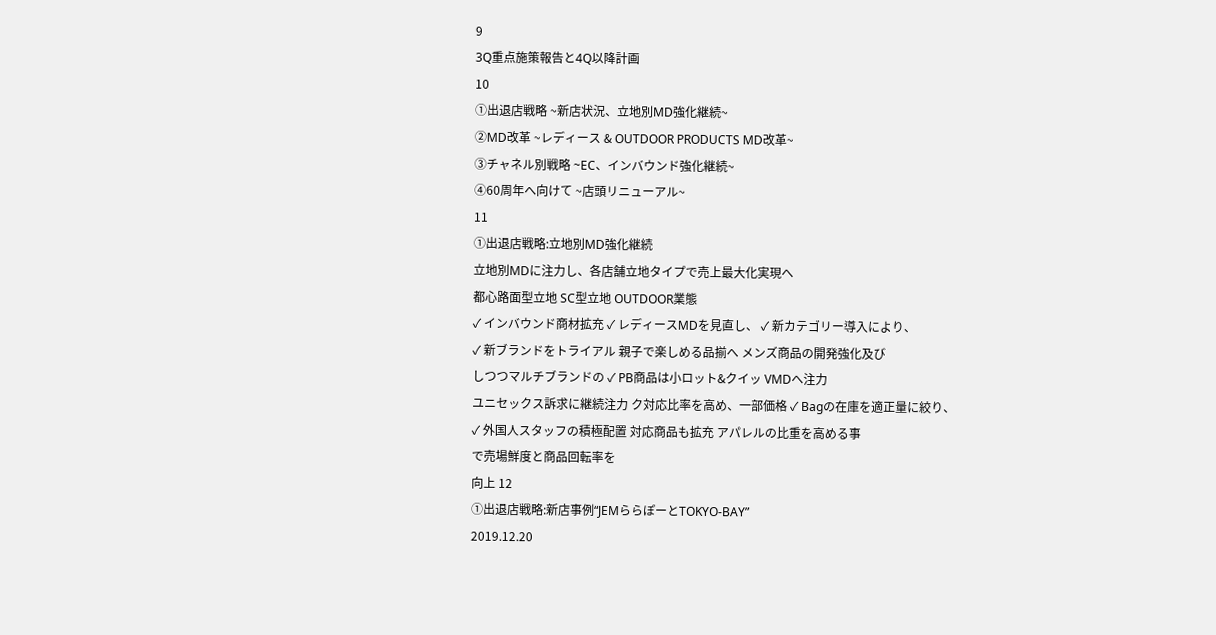9
3Q重点施策報告と4Q以降計画
10
①出退店戦略 ~新店状況、立地別MD強化継続~
②MD改革 ~レディース & OUTDOOR PRODUCTS MD改革~
③チャネル別戦略 ~EC、インバウンド強化継続~
④60周年へ向けて ~店頭リニューアル~
11
①出退店戦略:立地別MD強化継続
立地別MDに注力し、各店舗立地タイプで売上最大化実現へ
都心路面型立地 SC型立地 OUTDOOR業態
✓ インバウンド商材拡充 ✓ レディースMDを見直し、 ✓ 新カテゴリー導入により、
✓ 新ブランドをトライアル 親子で楽しめる品揃へ メンズ商品の開発強化及び
しつつマルチブランドの ✓ PB商品は小ロット&クイッ VMDへ注力
ユニセックス訴求に継続注力 ク対応比率を高め、一部価格 ✓ Bagの在庫を適正量に絞り、
✓ 外国人スタッフの積極配置 対応商品も拡充 アパレルの比重を高める事
で売場鮮度と商品回転率を
向上 12
①出退店戦略:新店事例“JEMららぽーとTOKYO-BAY”
2019.12.20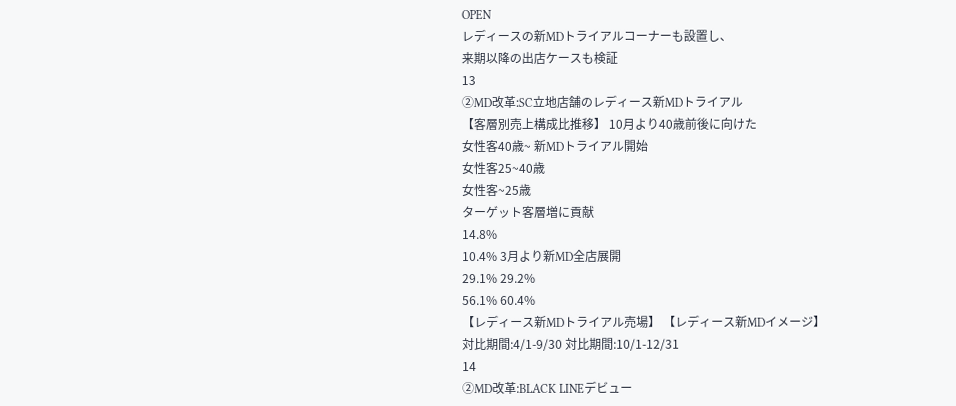OPEN
レディースの新MDトライアルコーナーも設置し、
来期以降の出店ケースも検証
13
②MD改革:SC立地店舗のレディース新MDトライアル
【客層別売上構成比推移】 10月より40歳前後に向けた
女性客40歳~ 新MDトライアル開始
女性客25~40歳
女性客~25歳
ターゲット客層増に貢献
14.8%
10.4% 3月より新MD全店展開
29.1% 29.2%
56.1% 60.4%
【レディース新MDトライアル売場】 【レディース新MDイメージ】
対比期間:4/1-9/30 対比期間:10/1-12/31
14
②MD改革:BLACK LINEデビュー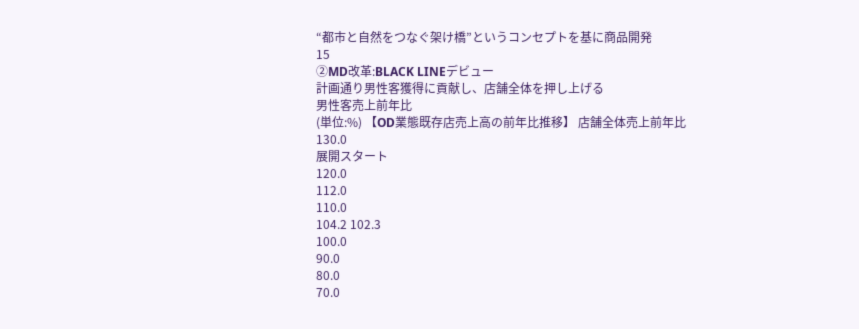“都市と自然をつなぐ架け橋”というコンセプトを基に商品開発
15
②MD改革:BLACK LINEデビュー
計画通り男性客獲得に貢献し、店舗全体を押し上げる
男性客売上前年比
(単位:%) 【OD業態既存店売上高の前年比推移】 店舗全体売上前年比
130.0
展開スタート
120.0
112.0
110.0
104.2 102.3
100.0
90.0
80.0
70.0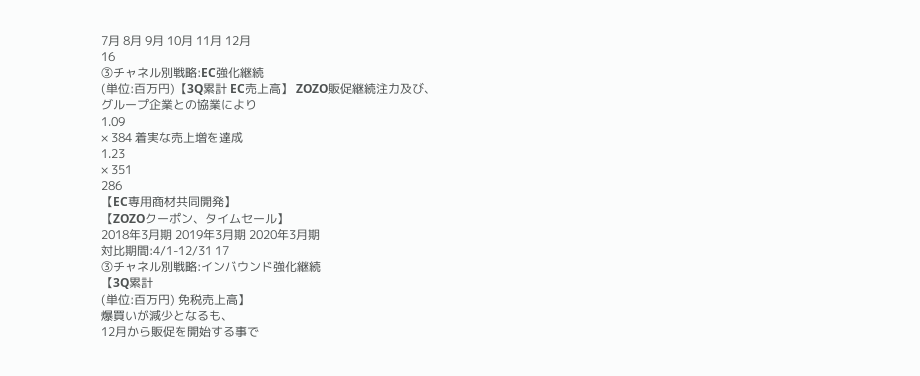7月 8月 9月 10月 11月 12月
16
③チャネル別戦略:EC強化継続
(単位:百万円)【3Q累計 EC売上高】 ZOZO販促継続注力及び、
グループ企業との協業により
1.09
× 384 着実な売上増を達成
1.23
× 351
286
【EC専用商材共同開発】
【ZOZOクーポン、タイムセール】
2018年3月期 2019年3月期 2020年3月期
対比期間:4/1-12/31 17
③チャネル別戦略:インバウンド強化継続
【3Q累計
(単位:百万円) 免税売上高】
爆買いが減少となるも、
12月から販促を開始する事で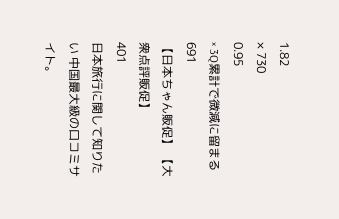1.82
× 730
0.95
× 3Q累計で微減に留まる
691
【日本ちゃん販促】 【大衆点評販促】
401
日本旅行に関して知りたい 中国最大級の口コミサイト。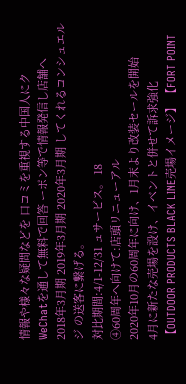情報や様々な疑問などを 口コミを重視する中国人にク
WeChatを通して無料で回答 ーポン等で情報発信し店舗へ
2018年3月期 2019年3月期 2020年3月期 してくれるコンシュエルジ の送客に繋げる。
対比期間:4/1-12/31 ュサービス。 18
④60周年へ向けて:店頭リニューアル
2020年10月の60周年に向け、1月末より改装セールを開始
4月に新たな売場を設け、イベントと併せて訴求強化
【OUTDOOR PRODUCTS BLACK LINE売場イメージ】 【FORT POINT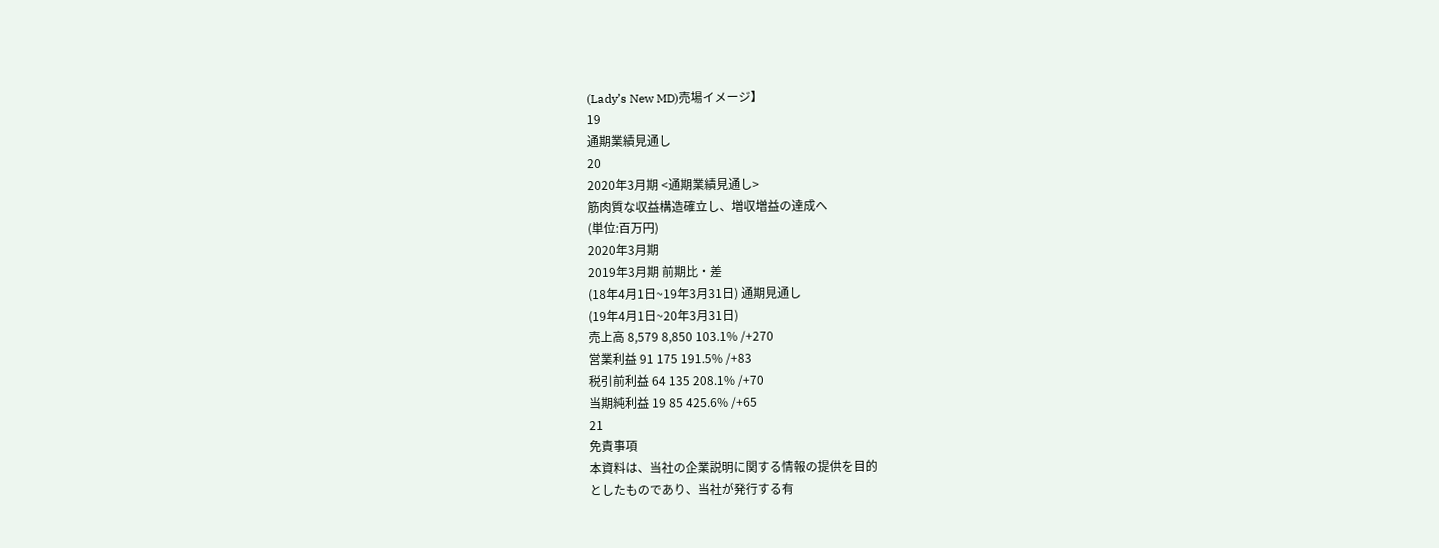(Lady’s New MD)売場イメージ】
19
通期業績見通し
20
2020年3月期 <通期業績見通し>
筋肉質な収益構造確立し、増収増益の達成へ
(単位:百万円)
2020年3月期
2019年3月期 前期比・差
(18年4月1日~19年3月31日) 通期見通し
(19年4月1日~20年3月31日)
売上高 8,579 8,850 103.1% /+270
営業利益 91 175 191.5% /+83
税引前利益 64 135 208.1% /+70
当期純利益 19 85 425.6% /+65
21
免責事項
本資料は、当社の企業説明に関する情報の提供を目的
としたものであり、当社が発行する有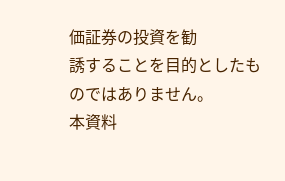価証券の投資を勧
誘することを目的としたものではありません。
本資料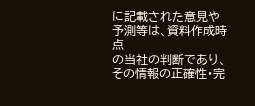に記載された意見や予測等は、資料作成時点
の当社の判断であり、その情報の正確性・完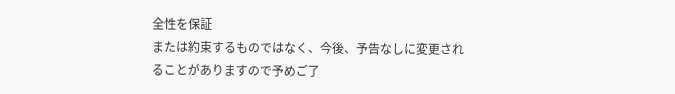全性を保証
または約束するものではなく、今後、予告なしに変更され
ることがありますので予めご了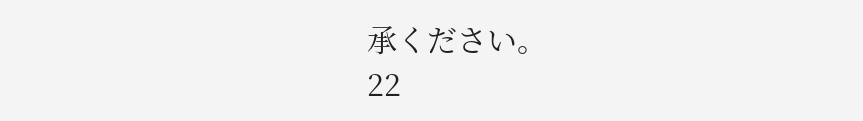承ください。
22